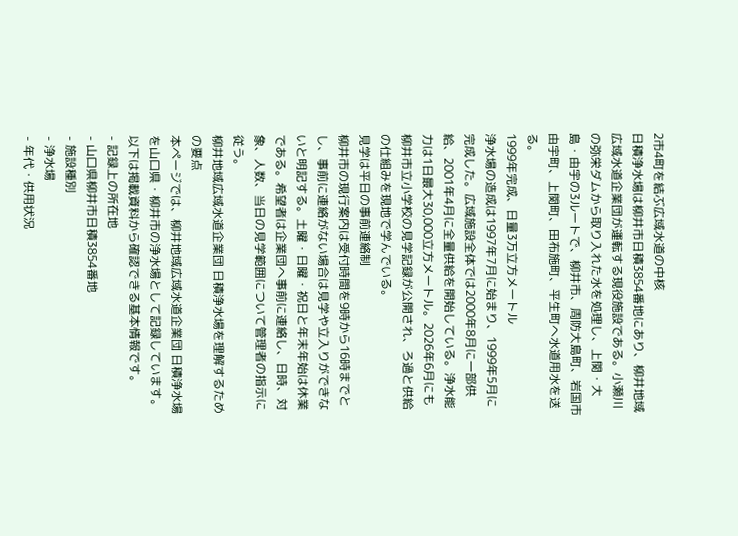2市4町を結ぶ広域水道の中核
日積浄水場は柳井市日積3854番地にあり、柳井地域広域水道企業団が運転する現役施設である。小瀬川の弥栄ダムから取り入れた水を処理し、上関・大島・由宇の3ルートで、柳井市、周防大島町、岩国市由宇町、上関町、田布施町、平生町へ水道用水を送る。
1999年完成、日量3万立方メートル
浄水場の造成は1997年7月に始まり、1999年5月に完成した。広域施設全体では2000年8月に一部供給、2001年4月に全量供給を開始している。浄水能力は1日最大30,000立方メートル。2026年6月にも柳井市立小学校の見学記録が公開され、ろ過と供給の仕組みを現地で学んでいる。
見学は平日の事前連絡制
柳井市の現行案内は受付時間を9時から16時までとし、事前に連絡がない場合は見学や立入りができないと明記する。土曜・日曜・祝日と年末年始は休業である。希望者は企業団へ事前に連絡し、日時、対象、人数、当日の見学範囲について管理者の指示に従う。
柳井地域広域水道企業団 日積浄水場を理解するための要点
本ページでは、柳井地域広域水道企業団 日積浄水場を山口県・柳井市の浄水場として記録しています。以下は掲載資料から確認できる基本情報です。
- 記録上の所在地
- 山口県柳井市日積3854番地
- 施設種別
- 浄水場
- 年代・供用状況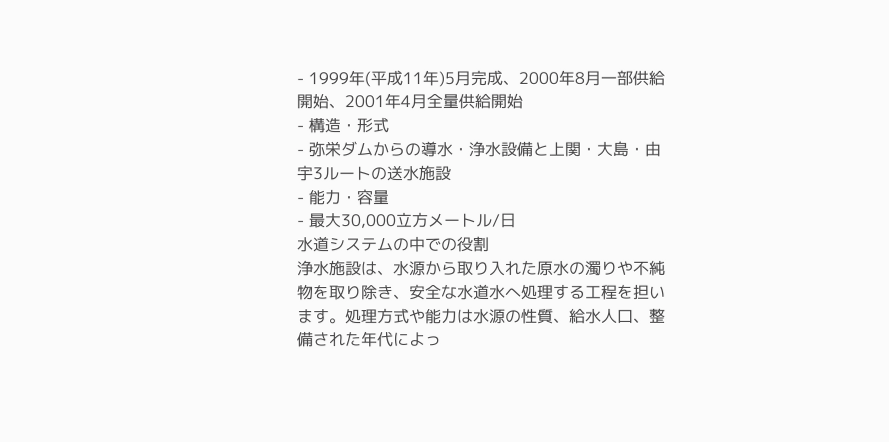- 1999年(平成11年)5月完成、2000年8月一部供給開始、2001年4月全量供給開始
- 構造・形式
- 弥栄ダムからの導水・浄水設備と上関・大島・由宇3ルートの送水施設
- 能力・容量
- 最大30,000立方メートル/日
水道システムの中での役割
浄水施設は、水源から取り入れた原水の濁りや不純物を取り除き、安全な水道水へ処理する工程を担います。処理方式や能力は水源の性質、給水人口、整備された年代によっ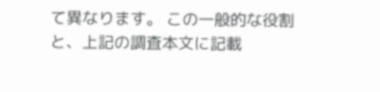て異なります。 この一般的な役割と、上記の調査本文に記載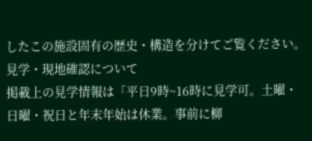したこの施設固有の歴史・構造を分けてご覧ください。
見学・現地確認について
掲載上の見学情報は「平日9時~16時に見学可。土曜・日曜・祝日と年末年始は休業。事前に柳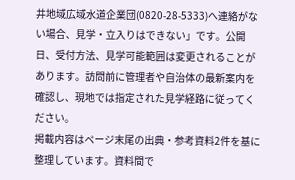井地域広域水道企業団(0820-28-5333)へ連絡がない場合、見学・立入りはできない」です。公開日、受付方法、見学可能範囲は変更されることがあります。訪問前に管理者や自治体の最新案内を確認し、現地では指定された見学経路に従ってください。
掲載内容はページ末尾の出典・参考資料2件を基に整理しています。資料間で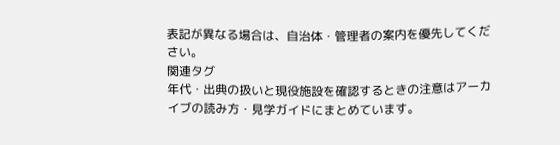表記が異なる場合は、自治体・管理者の案内を優先してください。
関連タグ
年代・出典の扱いと現役施設を確認するときの注意はアーカイブの読み方・見学ガイドにまとめています。